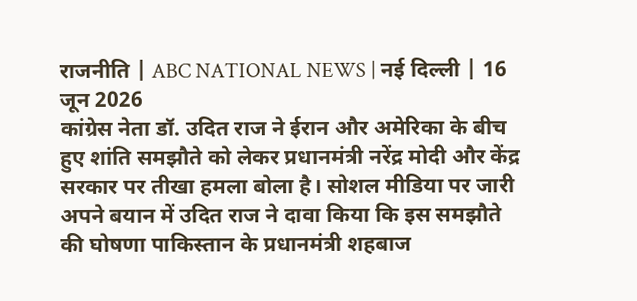राजनीति | ABC NATIONAL NEWS | नई दिल्ली | 16 जून 2026
कांग्रेस नेता डॉ. उदित राज ने ईरान और अमेरिका के बीच हुए शांति समझौते को लेकर प्रधानमंत्री नरेंद्र मोदी और केंद्र सरकार पर तीखा हमला बोला है। सोशल मीडिया पर जारी अपने बयान में उदित राज ने दावा किया कि इस समझौते की घोषणा पाकिस्तान के प्रधानमंत्री शहबाज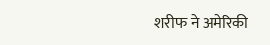शरीफ ने अमेरिकी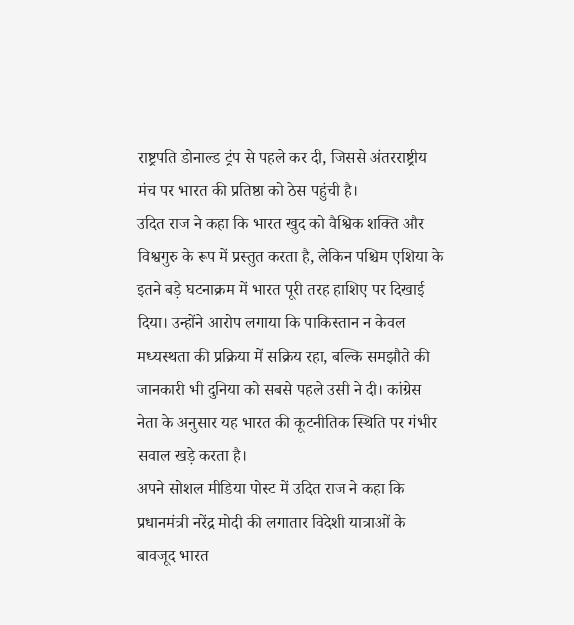राष्ट्रपति डोनाल्ड ट्रंप से पहले कर दी, जिससे अंतरराष्ट्रीय मंच पर भारत की प्रतिष्ठा को ठेस पहुंची है।
उदित राज ने कहा कि भारत खुद को वैश्विक शक्ति और विश्वगुरु के रूप में प्रस्तुत करता है, लेकिन पश्चिम एशिया के इतने बड़े घटनाक्रम में भारत पूरी तरह हाशिए पर दिखाई दिया। उन्होंने आरोप लगाया कि पाकिस्तान न केवल मध्यस्थता की प्रक्रिया में सक्रिय रहा, बल्कि समझौते की जानकारी भी दुनिया को सबसे पहले उसी ने दी। कांग्रेस नेता के अनुसार यह भारत की कूटनीतिक स्थिति पर गंभीर सवाल खड़े करता है।
अपने सोशल मीडिया पोस्ट में उदित राज ने कहा कि प्रधानमंत्री नरेंद्र मोदी की लगातार विदेशी यात्राओं के बावजूद भारत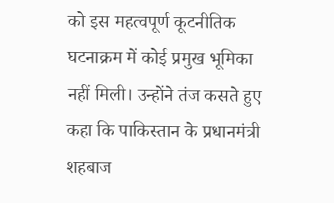को इस महत्वपूर्ण कूटनीतिक घटनाक्रम में कोई प्रमुख भूमिका नहीं मिली। उन्होंने तंज कसते हुए कहा कि पाकिस्तान के प्रधानमंत्री शहबाज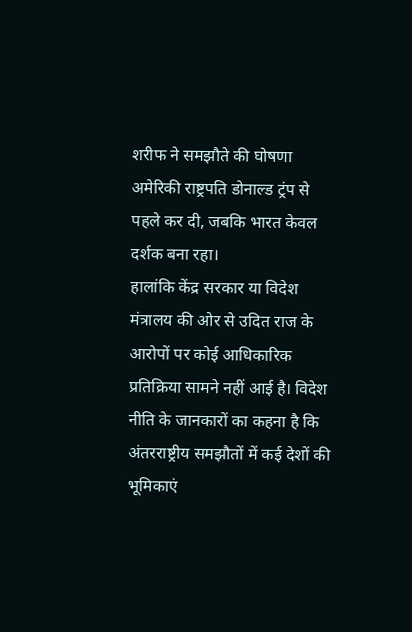शरीफ ने समझौते की घोषणा अमेरिकी राष्ट्रपति डोनाल्ड ट्रंप से पहले कर दी, जबकि भारत केवल दर्शक बना रहा।
हालांकि केंद्र सरकार या विदेश मंत्रालय की ओर से उदित राज के आरोपों पर कोई आधिकारिक प्रतिक्रिया सामने नहीं आई है। विदेश नीति के जानकारों का कहना है कि अंतरराष्ट्रीय समझौतों में कई देशों की भूमिकाएं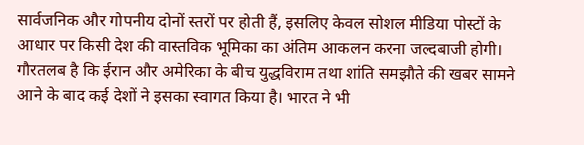सार्वजनिक और गोपनीय दोनों स्तरों पर होती हैं, इसलिए केवल सोशल मीडिया पोस्टों के आधार पर किसी देश की वास्तविक भूमिका का अंतिम आकलन करना जल्दबाजी होगी।
गौरतलब है कि ईरान और अमेरिका के बीच युद्धविराम तथा शांति समझौते की खबर सामने आने के बाद कई देशों ने इसका स्वागत किया है। भारत ने भी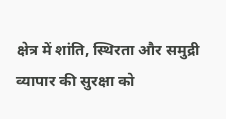क्षेत्र में शांति, स्थिरता और समुद्री व्यापार की सुरक्षा को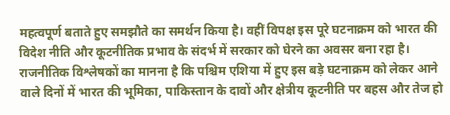महत्वपूर्ण बताते हुए समझौते का समर्थन किया है। वहीं विपक्ष इस पूरे घटनाक्रम को भारत की विदेश नीति और कूटनीतिक प्रभाव के संदर्भ में सरकार को घेरने का अवसर बना रहा है।
राजनीतिक विश्लेषकों का मानना है कि पश्चिम एशिया में हुए इस बड़े घटनाक्रम को लेकर आने वाले दिनों में भारत की भूमिका, पाकिस्तान के दावों और क्षेत्रीय कूटनीति पर बहस और तेज हो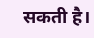सकती है।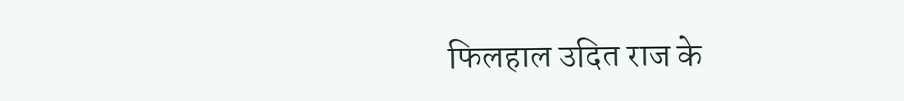फिलहाल उदित राज के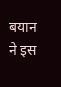बयान ने इस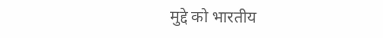मुद्दे को भारतीय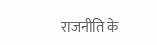राजनीति के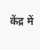केंद्र में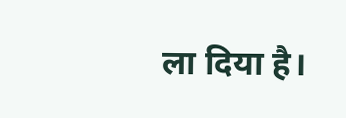ला दिया है।